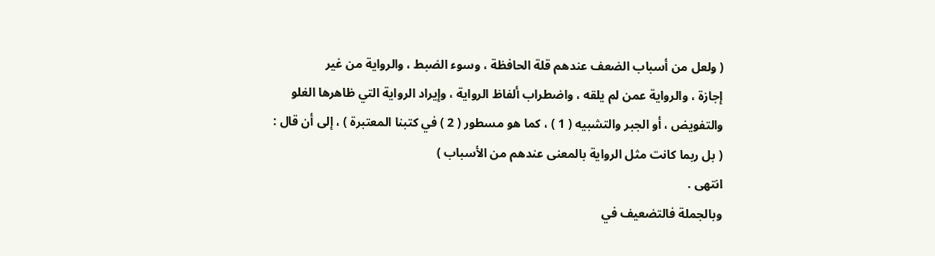( ولعل من أسباب الضعف عندهم قلة الحافظة ، وسوء الضبط ، والرواية من غير
إجازة ، والرواية عمن لم يلقه ، واضطراب ألفاظ الرواية ، وإيراد الرواية التي ظاهرها الغلو
والتفويض ، أو الجبر والتشبيه ( 1 ) ، كما هو مسطور ( 2 ) في كتبنا المعتبرة ) ، إلى أن قال :
( بل ربما كانت مثل الرواية بالمعنى عندهم من الأسباب )
انتهى .
وبالجملة فالتضعيف في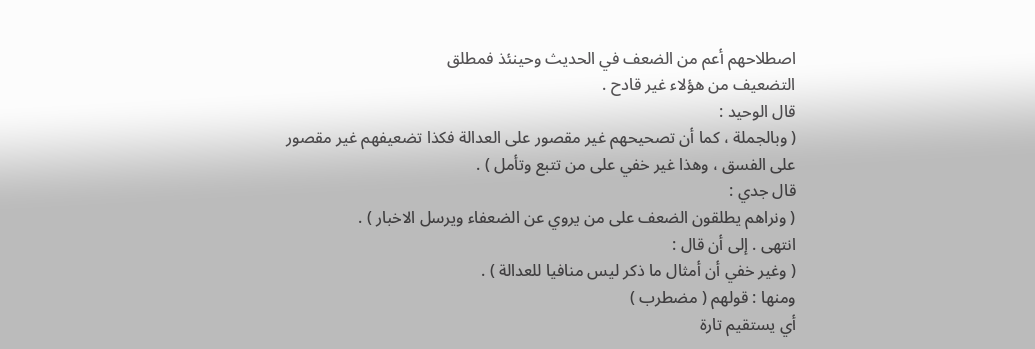اصطلاحهم أعم من الضعف في الحديث وحينئذ فمطلق
التضعيف من هؤلاء غير قادح .
قال الوحيد :
( وبالجملة ، كما أن تصحيحهم غير مقصور على العدالة فكذا تضعيفهم غير مقصور
على الفسق ، وهذا غير خفي على من تتبع وتأمل ) .
قال جدي :
( ونراهم يطلقون الضعف على من يروي عن الضعفاء ويرسل الاخبار ) .
انتهى . إلى أن قال :
( وغير خفي أن أمثال ما ذكر ليس منافيا للعدالة ) .
ومنها : قولهم ( مضطرب )
أي يستقيم تارة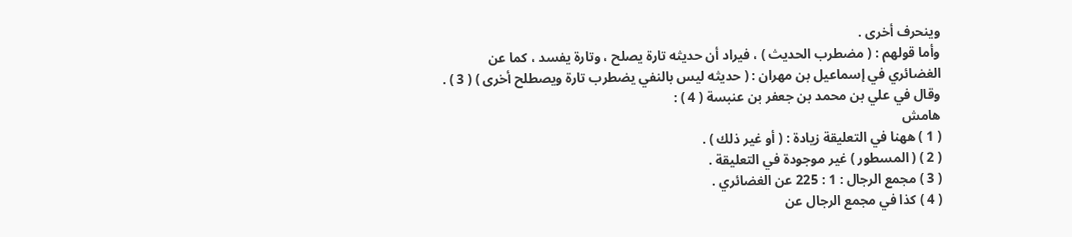وينحرف أخرى .
وأما قولهم : ( مضطرب الحديث ) ، فيراد أن حديثه تارة يصلح ، وتارة يفسد ، كما عن
الغضائري في إسماعيل بن مهران : ( حديثه ليس بالنفي يضطرب تارة ويصطلح أخرى ) ( 3 ) .
وقال في علي بن محمد بن جعفر بن عنبسة ( 4 ) :
هامش
( 1 ) ههنا في التعليقة زيادة : ( أو غير ذلك ) .
( 2 ) ( المسطور ) غير موجودة في التعليقة .
( 3 ) مجمع الرجال : 1 : 225 عن الغضائري .
( 4 ) كذا في مجمع الرجال عن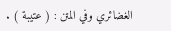الغضائري وفي المتن : ( عتيبة ) .